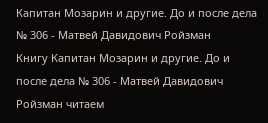Капитан Мозарин и другие. До и после дела № 306 - Матвей Давидович Ройзман
Книгу Капитан Мозарин и другие. До и после дела № 306 - Матвей Давидович Ройзман читаем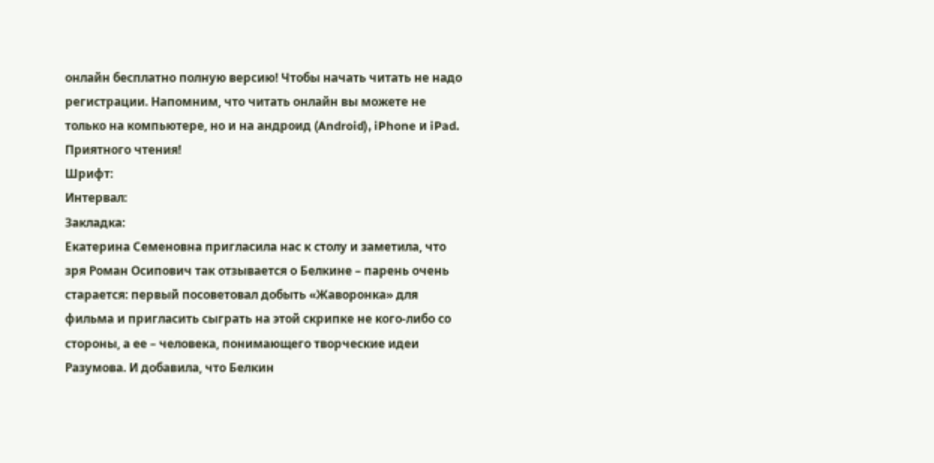онлайн бесплатно полную версию! Чтобы начать читать не надо регистрации. Напомним, что читать онлайн вы можете не только на компьютере, но и на андроид (Android), iPhone и iPad. Приятного чтения!
Шрифт:
Интервал:
Закладка:
Екатерина Семеновна пригласила нас к столу и заметила, что зря Роман Осипович так отзывается о Белкине – парень очень старается: первый посоветовал добыть «Жаворонка» для фильма и пригласить сыграть на этой скрипке не кого-либо со стороны, а ее – человека, понимающего творческие идеи Разумова. И добавила, что Белкин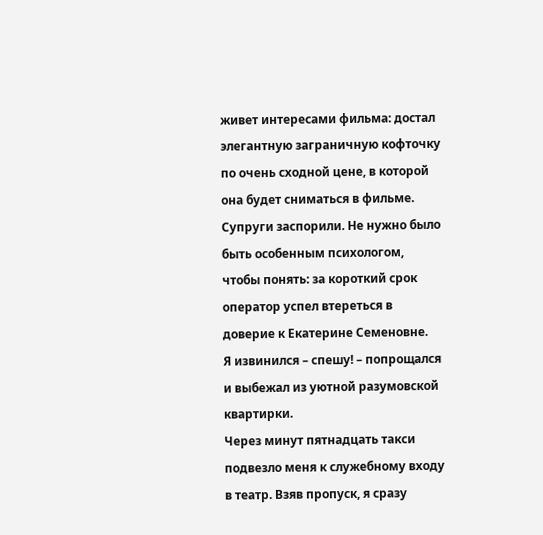живет интересами фильма: достал элегантную заграничную кофточку по очень сходной цене, в которой она будет сниматься в фильме.
Супруги заспорили. Не нужно было быть особенным психологом, чтобы понять: за короткий срок оператор успел втереться в доверие к Екатерине Семеновне.
Я извинился – спешу! – попрощался и выбежал из уютной разумовской квартирки.
Через минут пятнадцать такси подвезло меня к служебному входу в театр. Взяв пропуск, я сразу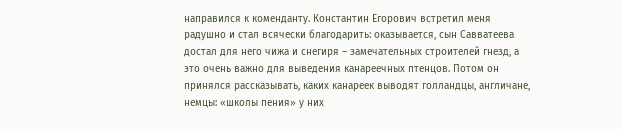направился к коменданту. Константин Егорович встретил меня радушно и стал всячески благодарить: оказывается, сын Савватеева достал для него чижа и снегиря – замечательных строителей гнезд, а это очень важно для выведения канареечных птенцов. Потом он принялся рассказывать, каких канареек выводят голландцы, англичане, немцы: «школы пения» у них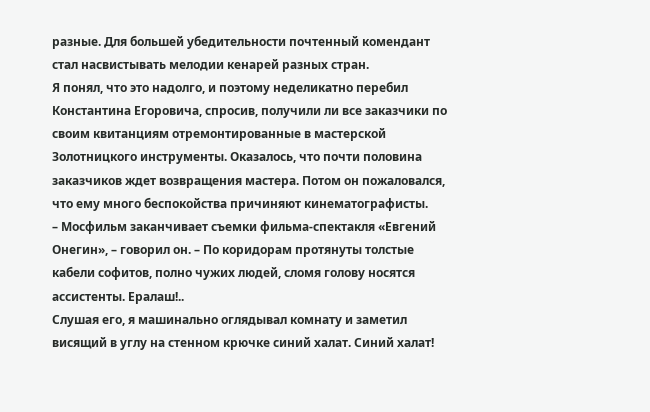разные. Для большей убедительности почтенный комендант стал насвистывать мелодии кенарей разных стран.
Я понял, что это надолго, и поэтому неделикатно перебил Константина Егоровича, спросив, получили ли все заказчики по своим квитанциям отремонтированные в мастерской Золотницкого инструменты. Оказалось, что почти половина заказчиков ждет возвращения мастера. Потом он пожаловался, что ему много беспокойства причиняют кинематографисты.
– Мосфильм заканчивает съемки фильма-спектакля «Евгений Онегин», – говорил он. – По коридорам протянуты толстые кабели софитов, полно чужих людей, сломя голову носятся ассистенты. Ералаш!..
Слушая его, я машинально оглядывал комнату и заметил висящий в углу на стенном крючке синий халат. Синий халат!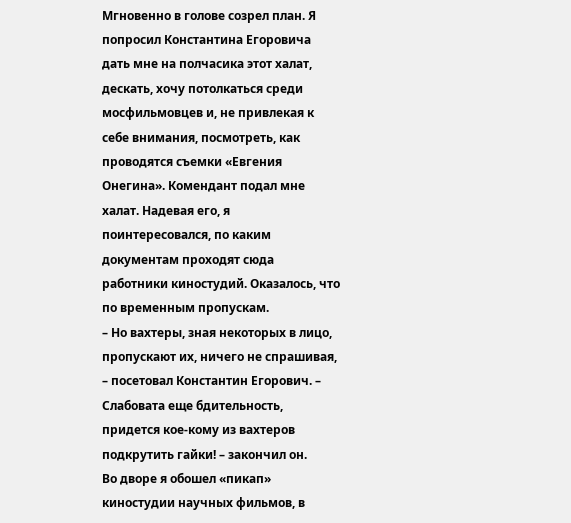Мгновенно в голове созрел план. Я попросил Константина Егоровича дать мне на полчасика этот халат, дескать, хочу потолкаться среди мосфильмовцев и, не привлекая к себе внимания, посмотреть, как проводятся съемки «Евгения Онегина». Комендант подал мне халат. Надевая его, я поинтересовался, по каким документам проходят сюда работники киностудий. Оказалось, что по временным пропускам.
– Но вахтеры, зная некоторых в лицо, пропускают их, ничего не спрашивая, – посетовал Константин Егорович. – Слабовата еще бдительность, придется кое-кому из вахтеров подкрутить гайки! – закончил он.
Во дворе я обошел «пикап» киностудии научных фильмов, в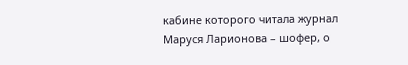кабине которого читала журнал Маруся Ларионова – шофер, о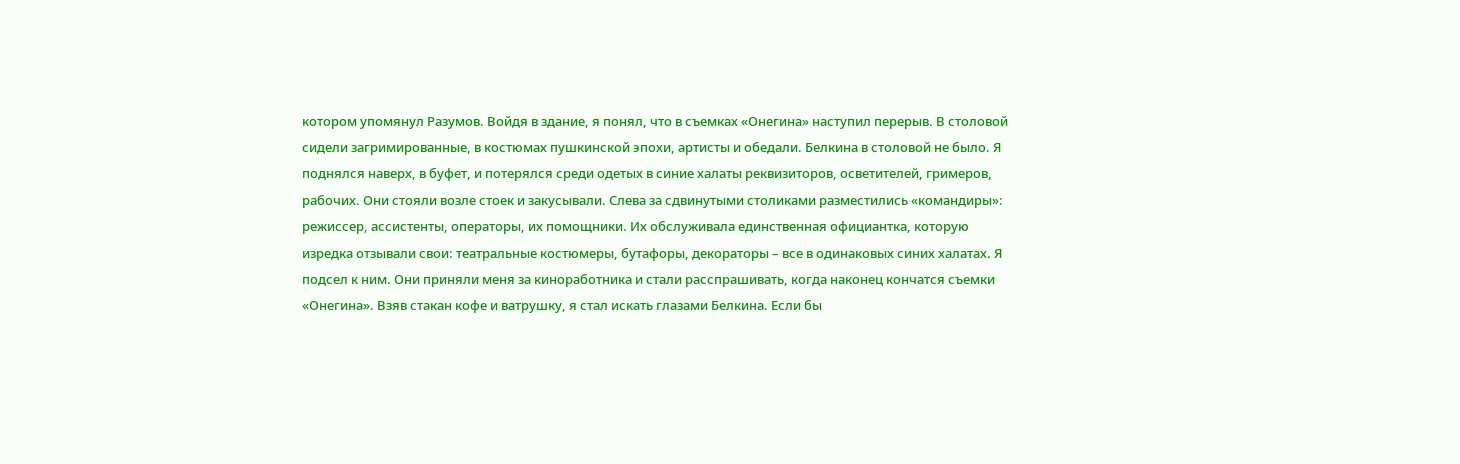котором упомянул Разумов. Войдя в здание, я понял, что в съемках «Онегина» наступил перерыв. В столовой сидели загримированные, в костюмах пушкинской эпохи, артисты и обедали. Белкина в столовой не было. Я поднялся наверх, в буфет, и потерялся среди одетых в синие халаты реквизиторов, осветителей, гримеров, рабочих. Они стояли возле стоек и закусывали. Слева за сдвинутыми столиками разместились «командиры»: режиссер, ассистенты, операторы, их помощники. Их обслуживала единственная официантка, которую изредка отзывали свои: театральные костюмеры, бутафоры, декораторы – все в одинаковых синих халатах. Я подсел к ним. Они приняли меня за киноработника и стали расспрашивать, когда наконец кончатся съемки «Онегина». Взяв стакан кофе и ватрушку, я стал искать глазами Белкина. Если бы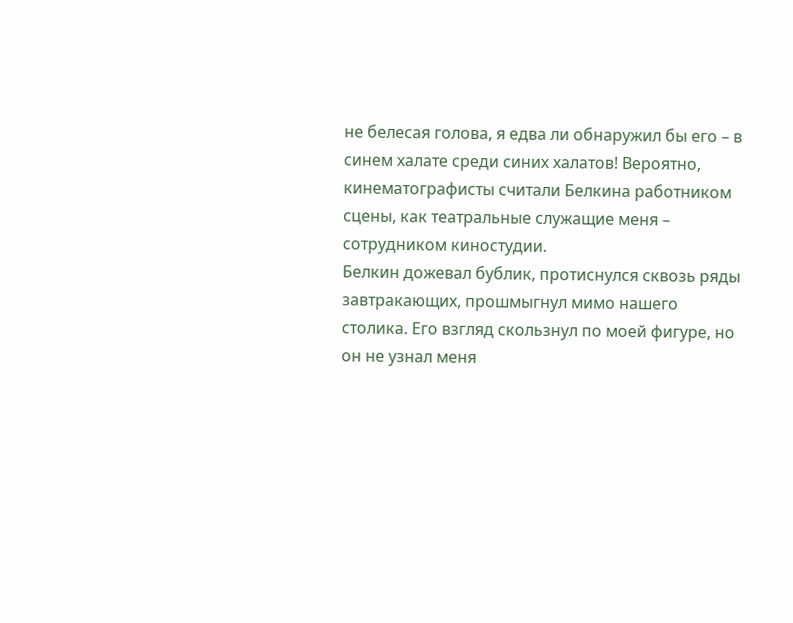не белесая голова, я едва ли обнаружил бы его – в синем халате среди синих халатов! Вероятно, кинематографисты считали Белкина работником сцены, как театральные служащие меня – сотрудником киностудии.
Белкин дожевал бублик, протиснулся сквозь ряды завтракающих, прошмыгнул мимо нашего столика. Его взгляд скользнул по моей фигуре, но он не узнал меня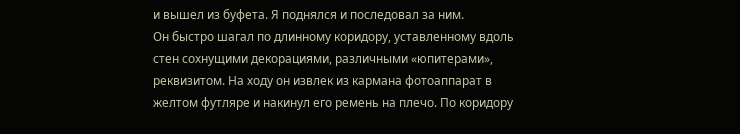и вышел из буфета. Я поднялся и последовал за ним.
Он быстро шагал по длинному коридору, уставленному вдоль стен сохнущими декорациями, различными «юпитерами», реквизитом. На ходу он извлек из кармана фотоаппарат в желтом футляре и накинул его ремень на плечо. По коридору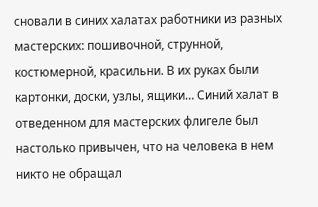сновали в синих халатах работники из разных мастерских: пошивочной, струнной, костюмерной, красильни. В их руках были картонки, доски, узлы, ящики… Синий халат в отведенном для мастерских флигеле был настолько привычен, что на человека в нем никто не обращал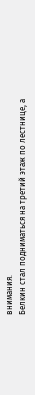внимания.
Белкин стал подниматься на третий этаж по лестнице, а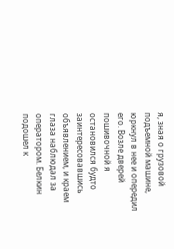я, зная о грузовой подъемной машине, юркнул в нее и опередил его. Возле дверей пошивочной я остановился будто заинтересовавшись объявлением, и краем глаза наблюдал за оператором. Белкин подошел к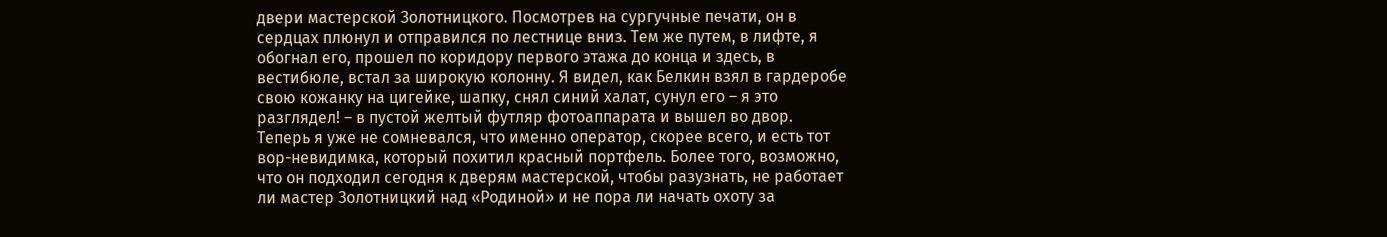двери мастерской Золотницкого. Посмотрев на сургучные печати, он в сердцах плюнул и отправился по лестнице вниз. Тем же путем, в лифте, я обогнал его, прошел по коридору первого этажа до конца и здесь, в вестибюле, встал за широкую колонну. Я видел, как Белкин взял в гардеробе свою кожанку на цигейке, шапку, снял синий халат, сунул его – я это разглядел! – в пустой желтый футляр фотоаппарата и вышел во двор.
Теперь я уже не сомневался, что именно оператор, скорее всего, и есть тот вор-невидимка, который похитил красный портфель. Более того, возможно, что он подходил сегодня к дверям мастерской, чтобы разузнать, не работает ли мастер Золотницкий над «Родиной» и не пора ли начать охоту за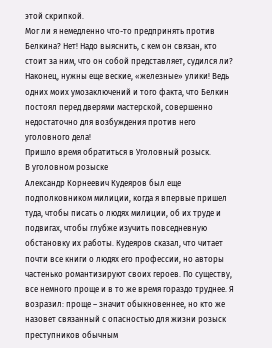этой скрипкой.
Мог ли я немедленно что-то предпринять против Белкина? Нет! Надо выяснить, с кем он связан, кто стоит за ним, что он собой представляет, судился ли? Наконец, нужны еще веские, «железные» улики! Ведь одних моих умозаключений и того факта, что Белкин постоял перед дверями мастерской, совершенно недостаточно для возбуждения против него уголовного дела!
Пришло время обратиться в Уголовный розыск.
В уголовном розыске
Александр Корнеевич Кудеяров был еще подполковником милиции, когда я впервые пришел туда, чтобы писать о людях милиции, об их труде и подвигах, чтобы глубже изучить повседневную обстановку их работы. Кудеяров сказал, что читает почти все книги о людях его профессии, но авторы частенько романтизируют своих героев. По существу, все немного проще и в то же время гораздо труднее. Я возразил: проще – значит обыкновеннее, но кто же назовет связанный с опасностью для жизни розыск преступников обычным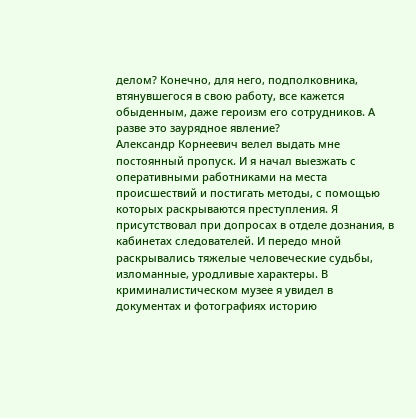делом? Конечно, для него, подполковника, втянувшегося в свою работу, все кажется обыденным, даже героизм его сотрудников. А разве это заурядное явление?
Александр Корнеевич велел выдать мне постоянный пропуск. И я начал выезжать с оперативными работниками на места происшествий и постигать методы, с помощью которых раскрываются преступления. Я присутствовал при допросах в отделе дознания, в кабинетах следователей. И передо мной раскрывались тяжелые человеческие судьбы, изломанные, уродливые характеры. В криминалистическом музее я увидел в документах и фотографиях историю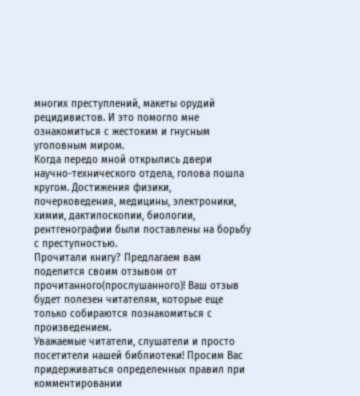многих преступлений, макеты орудий рецидивистов. И это помогло мне ознакомиться с жестоким и гнусным уголовным миром.
Когда передо мной открылись двери научно-технического отдела, голова пошла кругом. Достижения физики, почерковедения, медицины, электроники, химии, дактилоскопии, биологии, рентгенографии были поставлены на борьбу с преступностью.
Прочитали книгу? Предлагаем вам поделится своим отзывом от прочитанного(прослушанного)! Ваш отзыв будет полезен читателям, которые еще только собираются познакомиться с произведением.
Уважаемые читатели, слушатели и просто посетители нашей библиотеки! Просим Вас придерживаться определенных правил при комментировании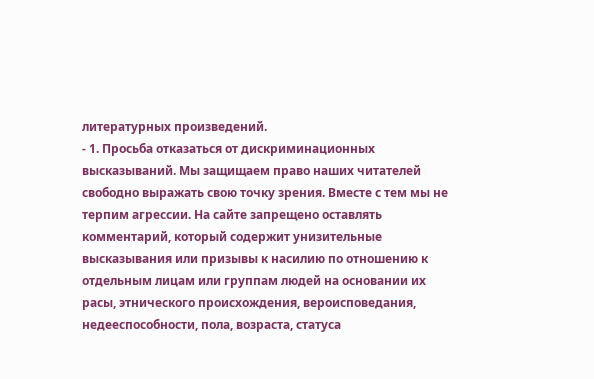литературных произведений.
- 1. Просьба отказаться от дискриминационных высказываний. Мы защищаем право наших читателей свободно выражать свою точку зрения. Вместе с тем мы не терпим агрессии. На сайте запрещено оставлять комментарий, который содержит унизительные высказывания или призывы к насилию по отношению к отдельным лицам или группам людей на основании их расы, этнического происхождения, вероисповедания, недееспособности, пола, возраста, статуса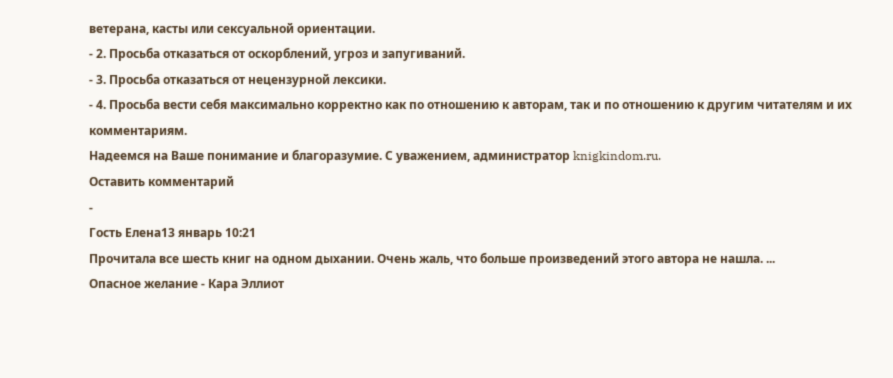ветерана, касты или сексуальной ориентации.
- 2. Просьба отказаться от оскорблений, угроз и запугиваний.
- 3. Просьба отказаться от нецензурной лексики.
- 4. Просьба вести себя максимально корректно как по отношению к авторам, так и по отношению к другим читателям и их комментариям.
Надеемся на Ваше понимание и благоразумие. С уважением, администратор knigkindom.ru.
Оставить комментарий
-
Гость Елена13 январь 10:21
Прочитала все шесть книг на одном дыхании. Очень жаль, что больше произведений этого автора не нашла. ...
Опасное желание - Кара Эллиот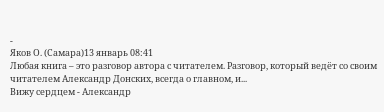-
Яков О. (Самара)13 январь 08:41
Любая книга – это разговор автора с читателем. Разговор, который ведёт со своим читателем Александр Донских, всегда о главном, и...
Вижу сердцем - Александр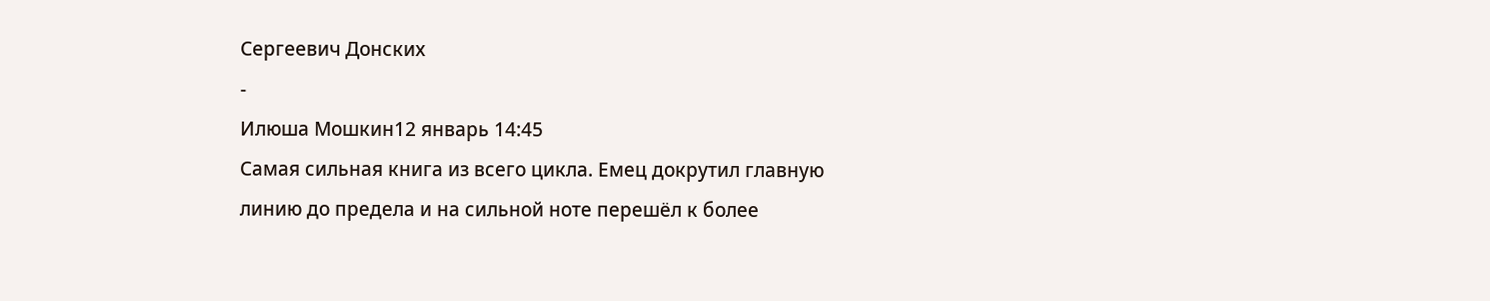Сергеевич Донских
-
Илюша Мошкин12 январь 14:45
Самая сильная книга из всего цикла. Емец докрутил главную линию до предела и на сильной ноте перешёл к более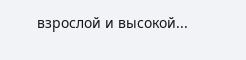взрослой и высокой...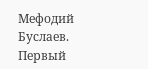Мефодий Буслаев. Первый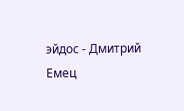эйдос - Дмитрий Емец